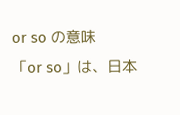or so の意味
「or so」は、日本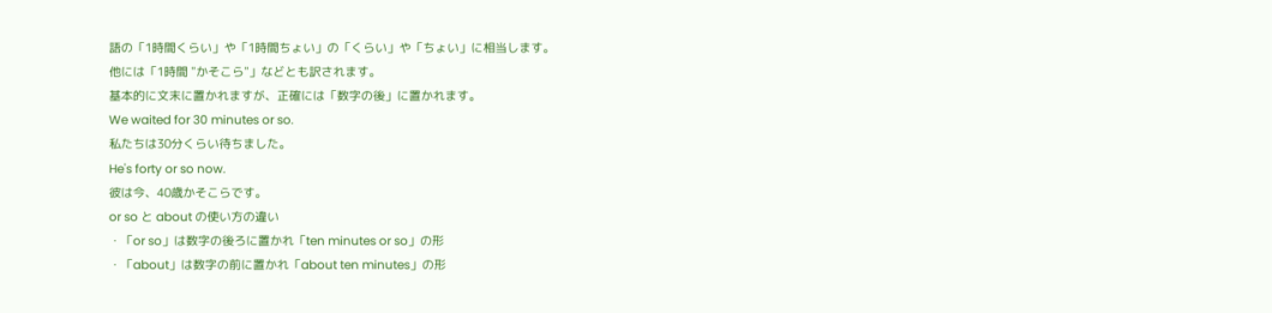語の「1時間くらい」や「1時間ちょい」の「くらい」や「ちょい」に相当します。
他には「1時間 "かそこら"」などとも訳されます。
基本的に文末に置かれますが、正確には「数字の後」に置かれます。
We waited for 30 minutes or so.
私たちは30分くらい待ちました。
He's forty or so now.
彼は今、40歳かそこらです。
or so と about の使い方の違い
・「or so」は数字の後ろに置かれ「ten minutes or so」の形
・「about」は数字の前に置かれ「about ten minutes」の形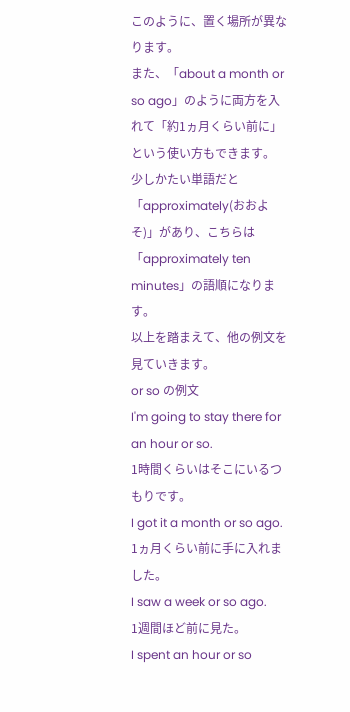このように、置く場所が異なります。
また、「about a month or so ago」のように両方を入れて「約1ヵ月くらい前に」という使い方もできます。
少しかたい単語だと「approximately(おおよそ)」があり、こちらは「approximately ten minutes」の語順になります。
以上を踏まえて、他の例文を見ていきます。
or so の例文
I'm going to stay there for an hour or so.
1時間くらいはそこにいるつもりです。
I got it a month or so ago.
1ヵ月くらい前に手に入れました。
I saw a week or so ago.
1週間ほど前に見た。
I spent an hour or so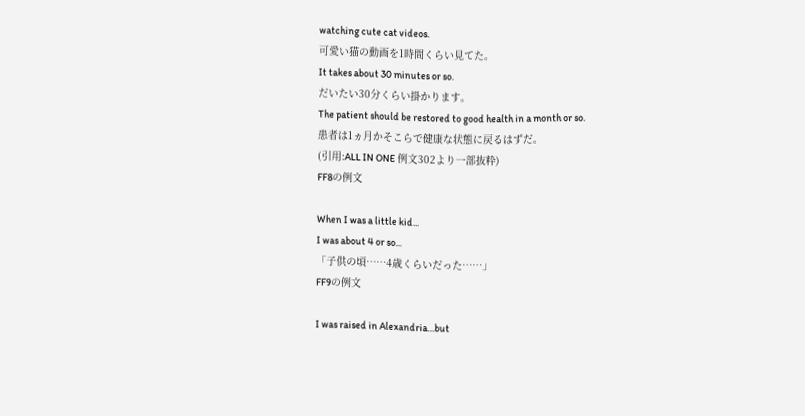watching cute cat videos.
可愛い猫の動画を1時間くらい見てた。
It takes about 30 minutes or so.
だいたい30分くらい掛かります。
The patient should be restored to good health in a month or so.
患者は1ヵ月かそこらで健康な状態に戻るはずだ。
(引用:ALL IN ONE 例文302より一部抜粋)
FF8の例文

When I was a little kid...
I was about 4 or so...
「子供の頃……4歳くらいだった……」
FF9の例文

I was raised in Alexandria…but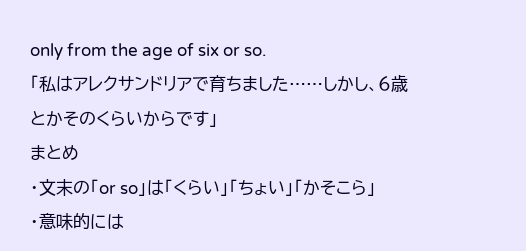only from the age of six or so.
「私はアレクサンドリアで育ちました……しかし、6歳とかそのくらいからです」
まとめ
・文末の「or so」は「くらい」「ちょい」「かそこら」
・意味的には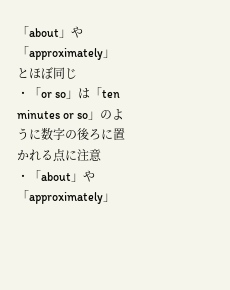「about」や「approximately」とほぼ同じ
・「or so」は「ten minutes or so」のように数字の後ろに置かれる点に注意
・「about」や「approximately」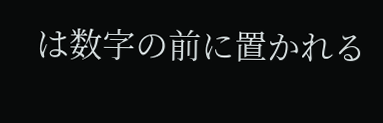は数字の前に置かれる